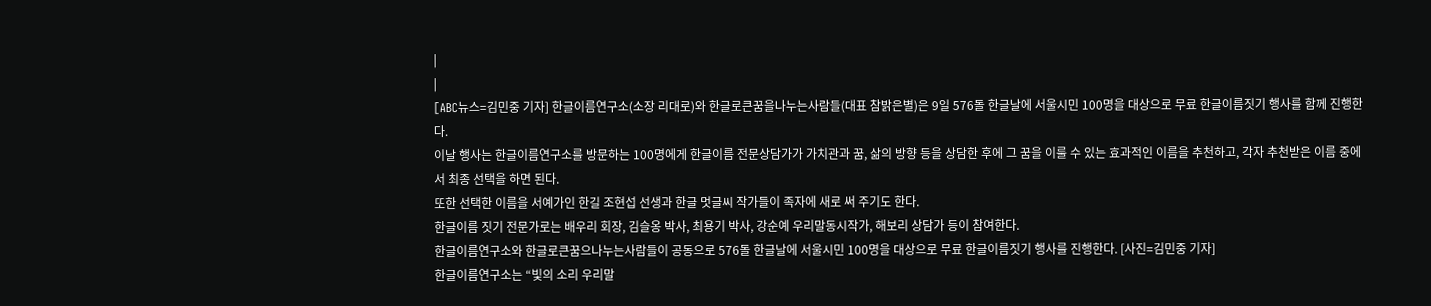|
|
[ABC뉴스=김민중 기자] 한글이름연구소(소장 리대로)와 한글로큰꿈을나누는사람들(대표 참밝은별)은 9일 576돌 한글날에 서울시민 100명을 대상으로 무료 한글이름짓기 행사를 함께 진행한다.
이날 행사는 한글이름연구소를 방문하는 100명에게 한글이름 전문상담가가 가치관과 꿈, 삶의 방향 등을 상담한 후에 그 꿈을 이룰 수 있는 효과적인 이름을 추천하고, 각자 추천받은 이름 중에서 최종 선택을 하면 된다.
또한 선택한 이름을 서예가인 한길 조현섭 선생과 한글 멋글씨 작가들이 족자에 새로 써 주기도 한다.
한글이름 짓기 전문가로는 배우리 회장, 김슬옹 박사, 최용기 박사, 강순예 우리말동시작가, 해보리 상담가 등이 참여한다.
한글이름연구소와 한글로큰꿈으나누는사람들이 공동으로 576돌 한글날에 서울시민 100명을 대상으로 무료 한글이름짓기 행사를 진행한다. [사진=김민중 기자]
한글이름연구소는 “빛의 소리 우리말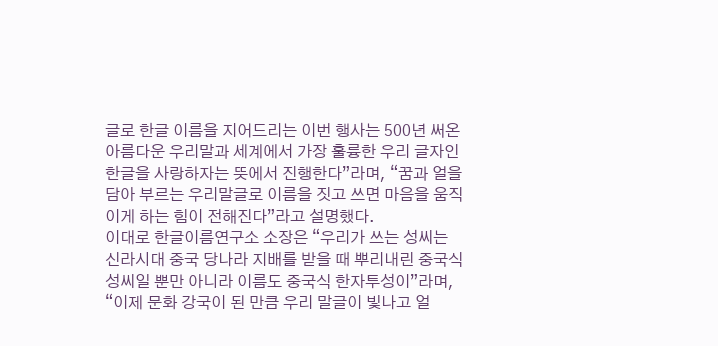글로 한글 이름을 지어드리는 이번 행사는 500년 써온 아름다운 우리말과 세계에서 가장 훌륭한 우리 글자인 한글을 사랑하자는 뜻에서 진행한다”라며, “꿈과 얼을 담아 부르는 우리말글로 이름을 짓고 쓰면 마음을 움직이게 하는 힘이 전해진다”라고 설명했다.
이대로 한글이름연구소 소장은 “우리가 쓰는 성씨는 신라시대 중국 당나라 지배를 받을 때 뿌리내린 중국식 성씨일 뿐만 아니라 이름도 중국식 한자투성이”라며, “이제 문화 강국이 된 만큼 우리 말글이 빛나고 얼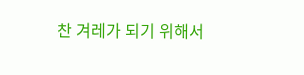찬 겨레가 되기 위해서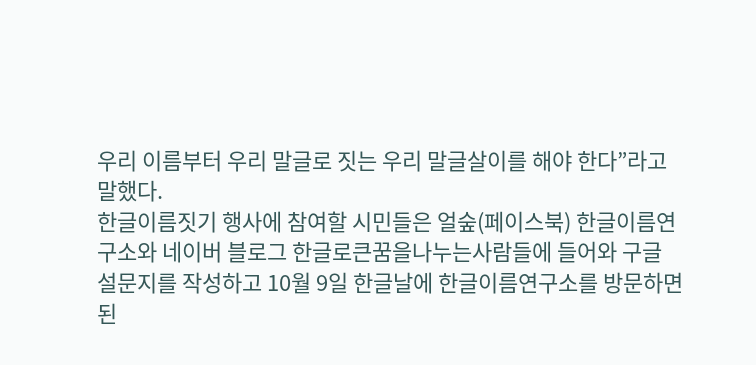우리 이름부터 우리 말글로 짓는 우리 말글살이를 해야 한다”라고 말했다.
한글이름짓기 행사에 참여할 시민들은 얼숲(페이스북) 한글이름연구소와 네이버 블로그 한글로큰꿈을나누는사람들에 들어와 구글 설문지를 작성하고 10월 9일 한글날에 한글이름연구소를 방문하면 된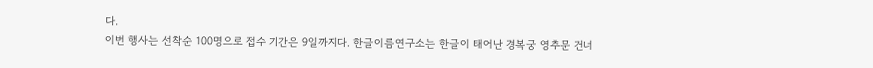다.
이번 행사는 선착순 100명으로 접수 기간은 9일까지다. 한글이름연구소는 한글이 태어난 경복궁 영추문 건너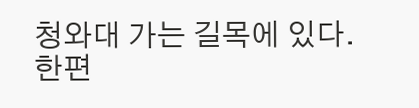청와대 가는 길목에 있다.
한편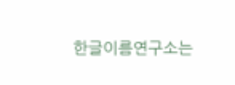한글이름연구소는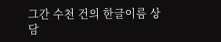그간 수천 건의 한글이름 상담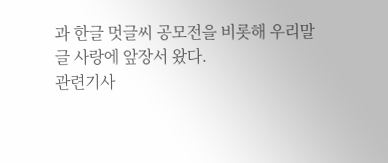과 한글 멋글씨 공모전을 비롯해 우리말글 사랑에 앞장서 왔다.
관련기사